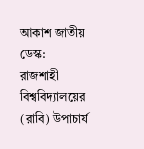আকাশ জাতীয় ডেস্ক:
রাজশাহী বিশ্ববিদ্যালয়ের (রাবি) উপাচার্য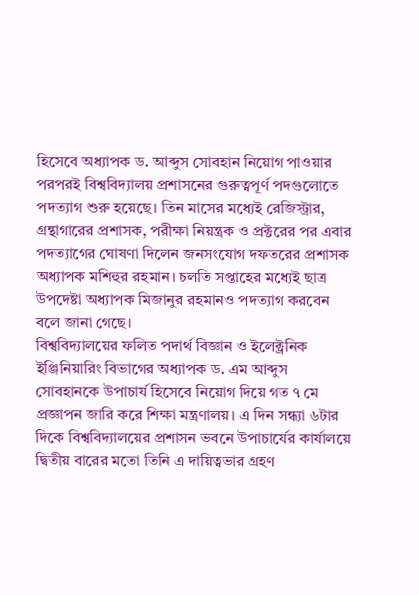হিসেবে অধ্যাপক ড. আব্দুস সোবহান নিয়োগ পাওয়ার পরপরই বিশ্ববিদ্যালয় প্রশাসনের গুরুত্বপূর্ণ পদগুলোতে পদত্যাগ শুরু হয়েছে। তিন মাসের মধ্যেই রেজিস্ট্রার, গ্রন্থাগারের প্রশাসক, পরীক্ষা নিয়ন্ত্রক ও প্রক্টরের পর এবার পদত্যাগের ঘোষণা দিলেন জনসংযোগ দফতরের প্রশাসক অধ্যাপক মশিহুর রহমান। চলতি সপ্তাহের মধ্যেই ছাত্র উপদেষ্টা অধ্যাপক মিজানুর রহমানও পদত্যাগ করবেন বলে জানা গেছে।
বিশ্ববিদ্যালয়ের ফলিত পদার্থ বিজ্ঞান ও ইলেক্ট্রনিক ইঞ্জিনিয়ারিং বিভাগের অধ্যাপক ড. এম আব্দুস সোবহানকে উপাচার্য হিসেবে নিয়োগ দিয়ে গত ৭ মে প্রজ্ঞাপন জারি করে শিক্ষা মন্ত্রণালয়। এ দিন সন্ধ্যা ৬টার দিকে বিশ্ববিদ্যালয়ের প্রশাসন ভবনে উপাচার্যের কার্যালয়ে দ্বিতীয় বারের মতো তিনি এ দায়িত্বভার গ্রহণ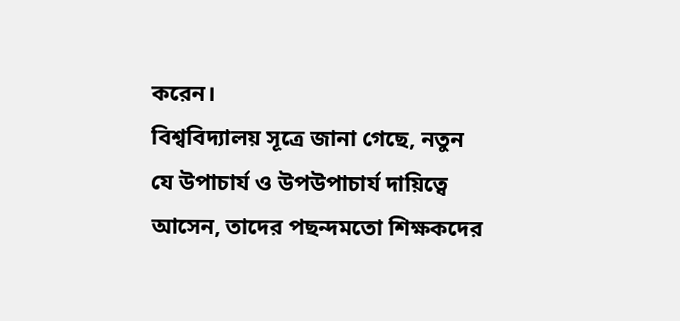করেন।
বিশ্ববিদ্যালয় সূত্রে জানা গেছে, নতুন যে উপাচার্য ও উপউপাচার্য দায়িত্বে আসেন, তাদের পছন্দমতো শিক্ষকদের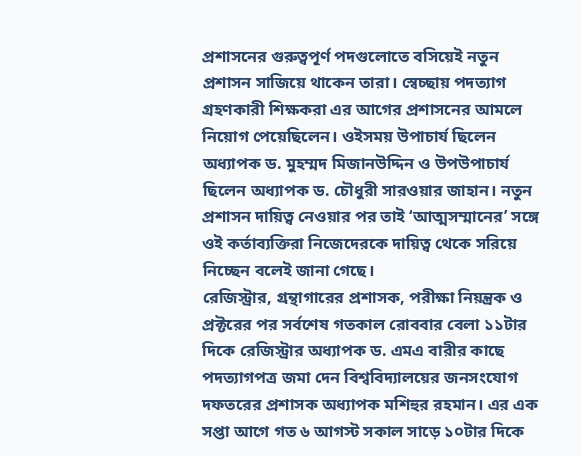প্রশাসনের গুরুত্বপূর্ণ পদগুলোতে বসিয়েই নতুন প্রশাসন সাজিয়ে থাকেন তারা। স্বেচ্ছায় পদত্যাগ গ্রহণকারী শিক্ষকরা এর আগের প্রশাসনের আমলে নিয়োগ পেয়েছিলেন। ওইসময় উপাচার্য ছিলেন অধ্যাপক ড. মুহম্মদ মিজানউদ্দিন ও উপউপাচার্য ছিলেন অধ্যাপক ড. চৌধুরী সারওয়ার জাহান। নতুন প্রশাসন দায়িত্ব নেওয়ার পর তাই ‘আত্মসম্মানের’ সঙ্গে ওই কর্তাব্যক্তিরা নিজেদেরকে দায়িত্ব থেকে সরিয়ে নিচ্ছেন বলেই জানা গেছে।
রেজিস্ট্রার, গ্রন্থাগারের প্রশাসক, পরীক্ষা নিয়ন্ত্রক ও প্রক্টরের পর সর্বশেষ গতকাল রোববার বেলা ১১টার দিকে রেজিস্ট্রার অধ্যাপক ড. এমএ বারীর কাছে পদত্যাগপত্র জমা দেন বিশ্ববিদ্যালয়ের জনসংযোগ দফতরের প্রশাসক অধ্যাপক মশিহুর রহমান। এর এক সপ্তা আগে গত ৬ আগস্ট সকাল সাড়ে ১০টার দিকে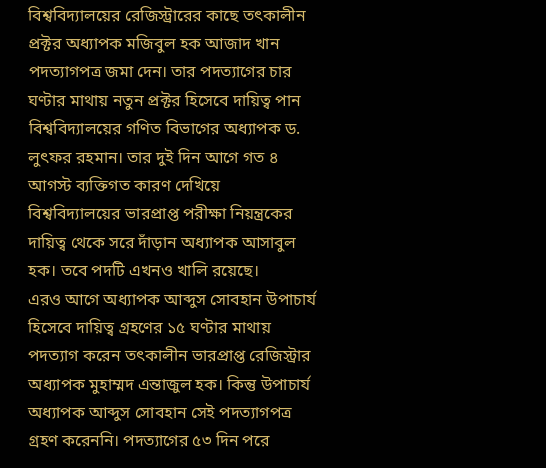বিশ্ববিদ্যালয়ের রেজিস্ট্রারের কাছে তৎকালীন প্রক্টর অধ্যাপক মজিবুল হক আজাদ খান পদত্যাগপত্র জমা দেন। তার পদত্যাগের চার ঘণ্টার মাথায় নতুন প্রক্টর হিসেবে দায়িত্ব পান বিশ্ববিদ্যালয়ের গণিত বিভাগের অধ্যাপক ড. লুৎফর রহমান। তার দুই দিন আগে গত ৪ আগস্ট ব্যক্তিগত কারণ দেখিয়ে বিশ্ববিদ্যালয়ের ভারপ্রাপ্ত পরীক্ষা নিয়ন্ত্রকের দায়িত্ব থেকে সরে দাঁড়ান অধ্যাপক আসাবুল হক। তবে পদটি এখনও খালি রয়েছে।
এরও আগে অধ্যাপক আব্দুস সোবহান উপাচার্য হিসেবে দায়িত্ব গ্রহণের ১৫ ঘণ্টার মাথায় পদত্যাগ করেন তৎকালীন ভারপ্রাপ্ত রেজিস্ট্রার অধ্যাপক মুহাম্মদ এন্তাজুল হক। কিন্তু উপাচার্য অধ্যাপক আব্দুস সোবহান সেই পদত্যাগপত্র গ্রহণ করেননি। পদত্যাগের ৫৩ দিন পরে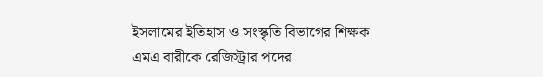ইসলামের ইতিহাস ও সংস্কৃতি বিভাগের শিক্ষক এমএ বারীকে রেজিস্ট্রার পদের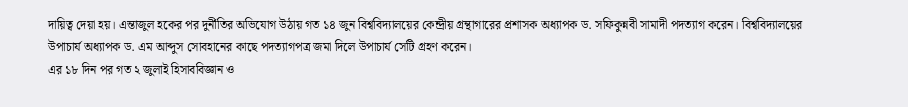দায়িত্ব দেয়া হয়। এন্তাজুল হকের পর দুর্নীতির অভিযোগ উঠায় গত ১৪ জুন বিশ্ববিদ্যালয়ের কেন্দ্রীয় গ্রন্থাগারের প্রশাসক অধ্যাপক ড. সফিকুন্নবী সামাদী পদত্যাগ করেন। বিশ্ববিদ্যালয়ের উপাচার্য অধ্যাপক ড. এম আব্দুস সোবহানের কাছে পদত্যাগপত্র জমা দিলে উপাচার্য সেটি গ্রহণ করেন।
এর ১৮ দিন পর গত ২ জুলাই হিসাববিজ্ঞান ও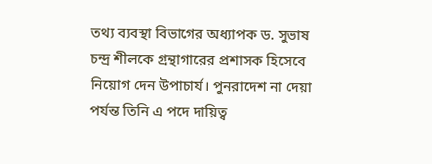তথ্য ব্যবস্থা বিভাগের অধ্যাপক ড. সুভাষ চন্দ্র শীলকে গ্রন্থাগারের প্রশাসক হিসেবে নিয়োগ দেন উপাচার্য। পুনরাদেশ না দেয়া পর্যন্ত তিনি এ পদে দায়িত্ব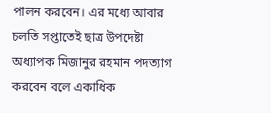পালন করবেন। এর মধ্যে আবার চলতি সপ্তাতেই ছাত্র উপদেষ্টা অধ্যাপক মিজানুর রহমান পদত্যাগ করবেন বলে একাধিক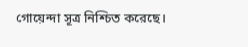গোয়েন্দা সূত্র নিশ্চিত করেছে।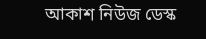আকাশ নিউজ ডেস্ক